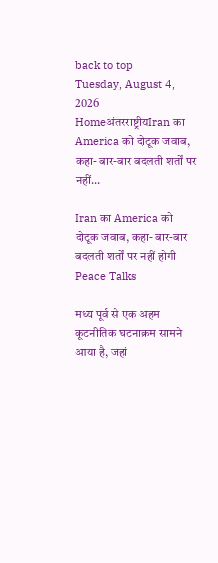back to top
Tuesday, August 4, 2026
Homeअंतरराष्ट्रीयIran का America को दोटूक जवाब, कहा- बार-बार बदलती शर्तों पर नहीं...

Iran का America को दोटूक जवाब, कहा- बार-बार बदलती शर्तों पर नहीं होगी Peace Talks

मध्य पूर्व से एक अहम कूटनीतिक घटनाक्रम सामने आया है, जहां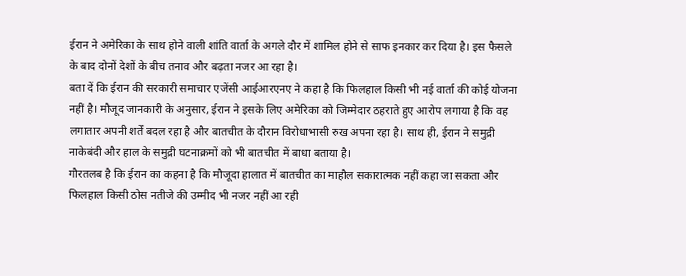ईरान ने अमेरिका के साथ होने वाली शांति वार्ता के अगले दौर में शामिल होने से साफ इनकार कर दिया है। इस फैसले के बाद दोनों देशों के बीच तनाव और बढ़ता नजर आ रहा है।
बता दें कि ईरान की सरकारी समाचार एजेंसी आईआरएनए ने कहा है कि फिलहाल किसी भी नई वार्ता की कोई योजना नहीं है। मौजूद जानकारी के अनुसार, ईरान ने इसके लिए अमेरिका को जिम्मेदार ठहराते हुए आरोप लगाया है कि वह लगातार अपनी शर्तें बदल रहा है और बातचीत के दौरान विरोधाभासी रुख अपना रहा है। साथ ही, ईरान ने समुद्री नाकेबंदी और हाल के समुद्री घटनाक्रमों को भी बातचीत में बाधा बताया है।
गौरतलब है कि ईरान का कहना है कि मौजूदा हालात में बातचीत का माहौल सकारात्मक नहीं कहा जा सकता और फिलहाल किसी ठोस नतीजे की उम्मीद भी नजर नहीं आ रही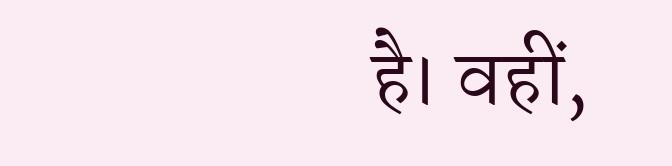है। वहीं,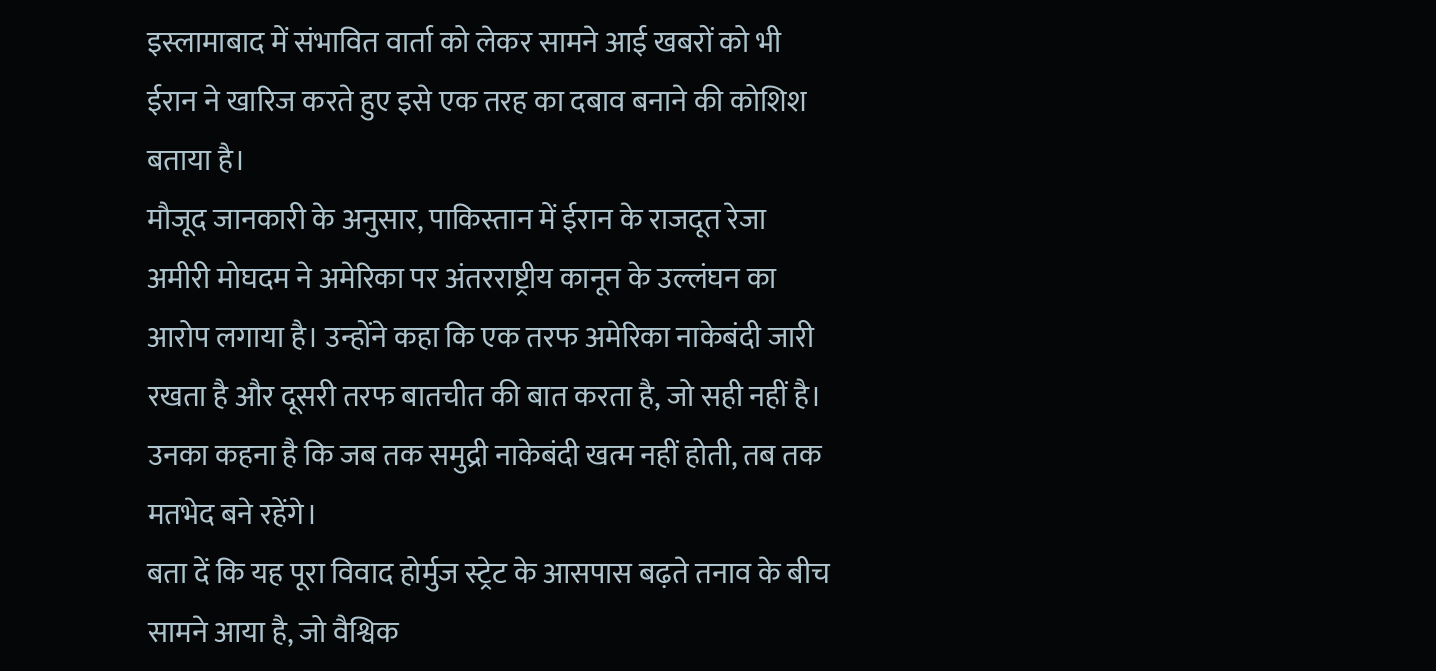इस्लामाबाद में संभावित वार्ता को लेकर सामने आई खबरों को भी ईरान ने खारिज करते हुए इसे एक तरह का दबाव बनाने की कोशिश बताया है।
मौजूद जानकारी के अनुसार, पाकिस्तान में ईरान के राजदूत रेजा अमीरी मोघदम ने अमेरिका पर अंतरराष्ट्रीय कानून के उल्लंघन का आरोप लगाया है। उन्होंने कहा कि एक तरफ अमेरिका नाकेबंदी जारी रखता है और दूसरी तरफ बातचीत की बात करता है, जो सही नहीं है। उनका कहना है कि जब तक समुद्री नाकेबंदी खत्म नहीं होती, तब तक मतभेद बने रहेंगे।
बता दें कि यह पूरा विवाद होर्मुज स्ट्रेट के आसपास बढ़ते तनाव के बीच सामने आया है, जो वैश्विक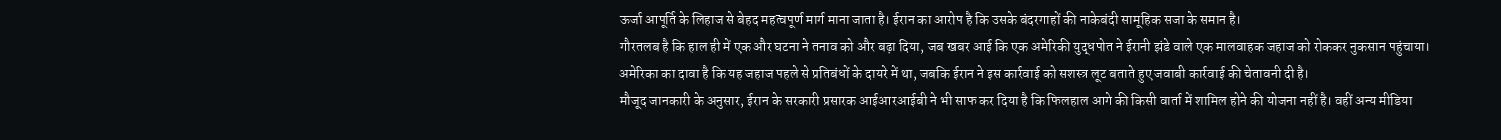ऊर्जा आपूर्ति के लिहाज से बेहद महत्वपूर्ण मार्ग माना जाता है। ईरान का आरोप है कि उसके बंदरगाहों की नाकेबंदी सामूहिक सजा के समान है।
गौरतलब है कि हाल ही में एक और घटना ने तनाव को और बढ़ा दिया, जब खबर आई कि एक अमेरिकी युद्धपोत ने ईरानी झंडे वाले एक मालवाहक जहाज को रोककर नुकसान पहुंचाया। अमेरिका का दावा है कि यह जहाज पहले से प्रतिबंधों के दायरे में था, जबकि ईरान ने इस कार्रवाई को सशस्त्र लूट बताते हुए जवाबी कार्रवाई की चेतावनी दी है।
मौजूद जानकारी के अनुसार, ईरान के सरकारी प्रसारक आईआरआईबी ने भी साफ कर दिया है कि फिलहाल आगे की किसी वार्ता में शामिल होने की योजना नहीं है। वहीं अन्य मीडिया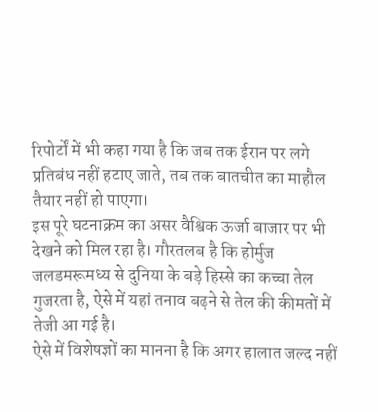रिपोर्टों में भी कहा गया है कि जब तक ईरान पर लगे प्रतिबंध नहीं हटाए जाते, तब तक बातचीत का माहौल तैयार नहीं हो पाएगा।
इस पूरे घटनाक्रम का असर वैश्विक ऊर्जा बाजार पर भी देखने को मिल रहा है। गौरतलब है कि होर्मुज जलडमरूमध्य से दुनिया के बड़े हिस्से का कच्चा तेल गुजरता है, ऐसे में यहां तनाव बढ़ने से तेल की कीमतों में तेजी आ गई है।
ऐसे में विशेषज्ञों का मानना है कि अगर हालात जल्द नहीं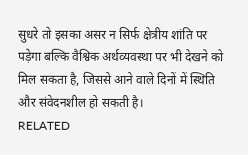सुधरे तो इसका असर न सिर्फ क्षेत्रीय शांति पर पड़ेगा बल्कि वैश्विक अर्थव्यवस्था पर भी देखने को मिल सकता है, जिससे आने वाले दिनों में स्थिति और संवेदनशील हो सकती है।
RELATED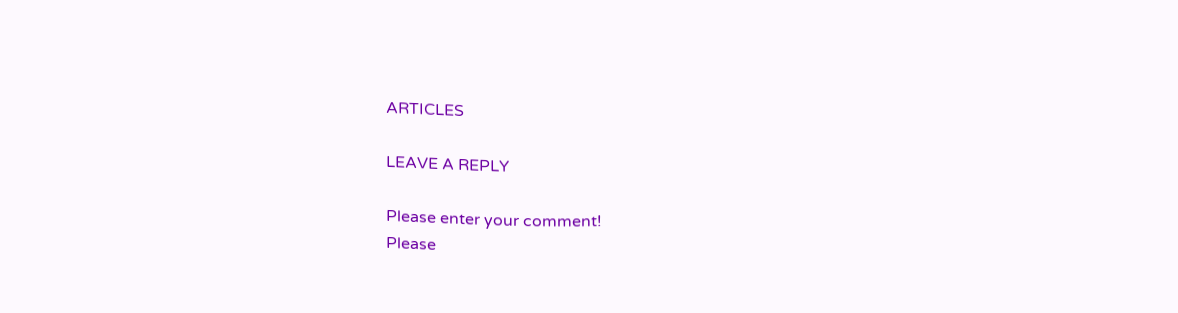ARTICLES

LEAVE A REPLY

Please enter your comment!
Please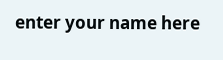enter your name here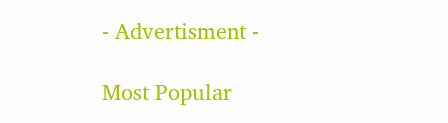- Advertisment -

Most Popular